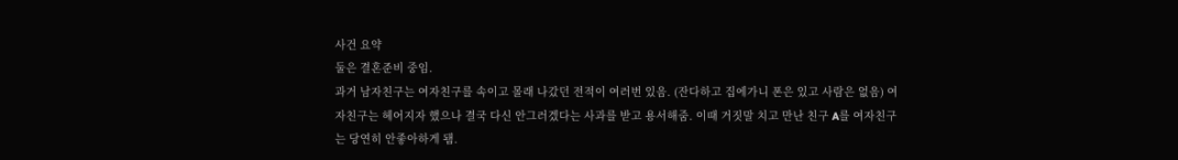사건 요약
둘은 결혼준비 중임.
과거 남자친구는 여자친구를 속이고 몰래 나갔던 전적이 여러번 있음. (잔다하고 집에가니 폰은 있고 사람은 없음) 여자친구는 헤어지자 했으나 결국 다신 안그러겠다는 사과를 받고 용서해줌. 이때 거짓말 치고 만난 친구 A를 여자친구는 당연히 안좋아하게 됌.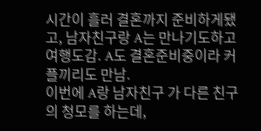시간이 흘러 결혼까지 준비하게됐고, 남자친구랑 A는 만나기도하고 여행도감. A도 결혼준비중이라 커플끼리도 만남.
이번에 A랑 남자친구 가 다른 친구의 청모를 하는데,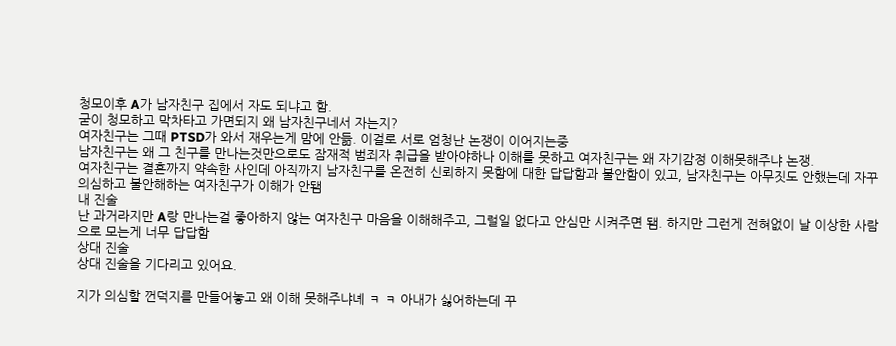청모이후 A가 남자친구 집에서 자도 되냐고 함.
굳이 청모하고 막차타고 가면되지 왜 남자친구네서 자는지?
여자친구는 그때 PTSD가 와서 재우는게 맘에 안듦. 이걸로 서로 엄청난 논쟁이 이어지는중
남자친구는 왜 그 친구를 만나는것만으로도 잠재적 범죄자 취급을 받아야하나 이해를 못하고 여자친구는 왜 자기감정 이해못해주냐 논쟁.
여자친구는 결혼까지 약속한 사인데 아직까지 남자친구를 온전히 신뢰하지 못함에 대한 답답함과 불안함이 있고, 남자친구는 아무짓도 안했는데 자꾸 의심하고 불안해하는 여자친구가 이해가 안됌
내 진술
난 과거라지만 A랑 만나는걸 좋아하지 않는 여자친구 마음을 이해해주고, 그럴일 없다고 안심만 시켜주면 됌. 하지만 그런게 전혀없이 날 이상한 사람으로 모는게 너무 답답함
상대 진술
상대 진술을 기다리고 있어요.

지가 의심할 껀덕지를 만들어놓고 왜 이해 못해주냐녜 ㅋ ㅋ 아내가 싫어하는데 꾸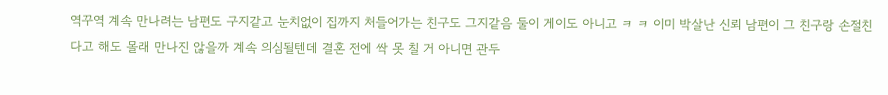역꾸역 계속 만나려는 남편도 구지같고 눈치없이 집까지 처들어가는 친구도 그지같음 둘이 게이도 아니고 ㅋ ㅋ 이미 박살난 신뢰 남편이 그 친구랑 손절친다고 해도 몰래 만나진 않을까 계속 의심될텐데 결혼 전에 싹 못 칠 거 아니면 관두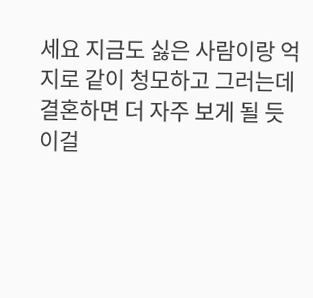세요 지금도 싫은 사람이랑 억지로 같이 청모하고 그러는데 결혼하면 더 자주 보게 될 듯
이걸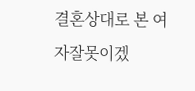결혼상대로 본 여자잘못이겠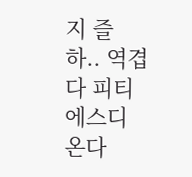지 즐
하.. 역겹다 피티에스디 온다